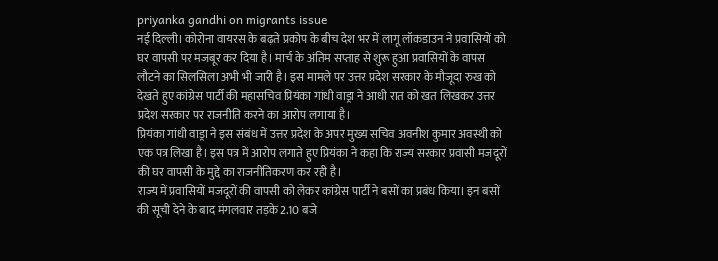priyanka gandhi on migrants issue
नई दिल्ली। कोरोना वायरस के बढ़ते प्रकोप के बीच देश भर में लागू लॉकडाउन ने प्रवासियों को घर वापसी पर मजबूर कर दिया है। मार्च के अंतिम सप्ताह से शुरू हुआ प्रवासियों के वापस लौटने का सिलसिला अभी भी जारी है। इस मामले पर उत्तर प्रदेश सरकार के मौजूदा रुख को देखते हुए कांग्रेस पार्टी की महासचिव प्रियंका गांधी वाड्रा ने आधी रात को खत लिखकर उत्तर प्रदेश सरकार पर राजनीति करने का आरोप लगाया है।
प्रियंका गांधी वाड्रा ने इस संबंध में उत्तर प्रदेश के अपर मुख्य सचिव अवनीश कुमार अवस्थी को एक पत्र लिखा है। इस पत्र में आरोप लगाते हुए प्रियंका ने कहा कि राज्य सरकार प्रवासी मजदूरों की घर वापसी के मुद्दे का राजनीतिकरण कर रही है।
राज्य में प्रवासियों मजदूरों की वापसी को लेकर कांग्रेस पार्टी ने बसों का प्रबंध किया। इन बसों की सूची देने के बाद मंगलवार तड़के 2.10 बजे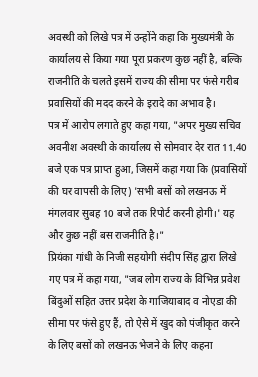अवस्थी को लिखे पत्र में उन्होंने कहा कि मुख्यमंत्री के कार्यालय से किया गया पूरा प्रकरण कुछ नहीं है, बल्कि राजनीति के चलते इसमें राज्य की सीमा पर फंसे गरीब प्रवासियों की मदद करने के इरादे का अभाव है।
पत्र में आरोप लगाते हुए कहा गया, "अपर मुख्य सचिव अवनीश अवस्थी के कार्यालय से सोमवार देर रात 11.40 बजे एक पत्र प्राप्त हुआ, जिसमें कहा गया कि (प्रवासियों की घर वापसी के लिए) 'सभी बसों को लखनऊ में मंगलवार सुबह 10 बजे तक रिपोर्ट करनी होगी।' यह और कुछ नहीं बस राजनीति है।"
प्रियंका गांधी के निजी सहयोगी संदीप सिंह द्वारा लिखे गए पत्र में कहा गया, "जब लोग राज्य के विभिन्न प्रवेश बिंदुओं सहित उत्तर प्रदेश के गाजियाबाद व नोएडा की सीमा पर फंसे हुए हैं, तो ऐसे में खुद को पंजीकृत करने के लिए बसों को लखनऊ भेजने के लिए कहना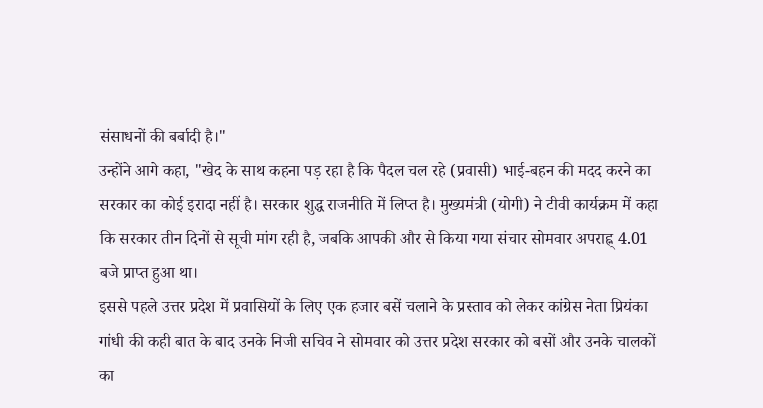संसाधनों की बर्बादी है।"
उन्होंने आगे कहा, "खेद के साथ कहना पड़ रहा है कि पैदल चल रहे (प्रवासी) भाई-बहन की मदद करने का सरकार का कोई इरादा नहीं है। सरकार शुद्ध राजनीति में लिप्त है। मुख्यमंत्री (योगी) ने टीवी कार्यक्रम में कहा कि सरकार तीन दिनों से सूची मांग रही है, जबकि आपकी और से किया गया संचार सोमवार अपराह्न् 4.01 बजे प्राप्त हुआ था।
इससे पहले उत्तर प्रदेश में प्रवासियों के लिए एक हजार बसें चलाने के प्रस्ताव को लेकर कांग्रेस नेता प्रियंका गांधी की कही बात के बाद उनके निजी सचिव ने सोमवार को उत्तर प्रदेश सरकार को बसों और उनके चालकों का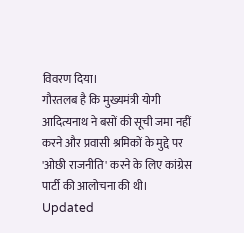विवरण दिया।
गौरतलब है कि मुख्यमंत्री योगी आदित्यनाथ ने बसों की सूची जमा नहीं करने और प्रवासी श्रमिकों के मुद्दे पर 'ओछी राजनीति' करने के लिए कांग्रेस पार्टी की आलोचना की थी।
Updated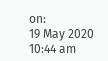on:
19 May 2020 10:44 am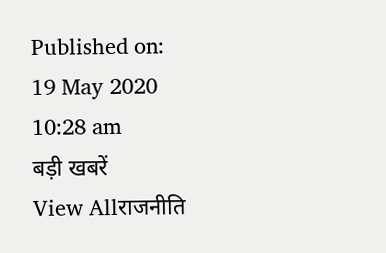Published on:
19 May 2020 10:28 am
बड़ी खबरें
View Allराजनीति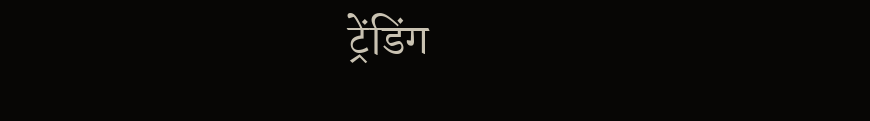ट्रेंडिंग